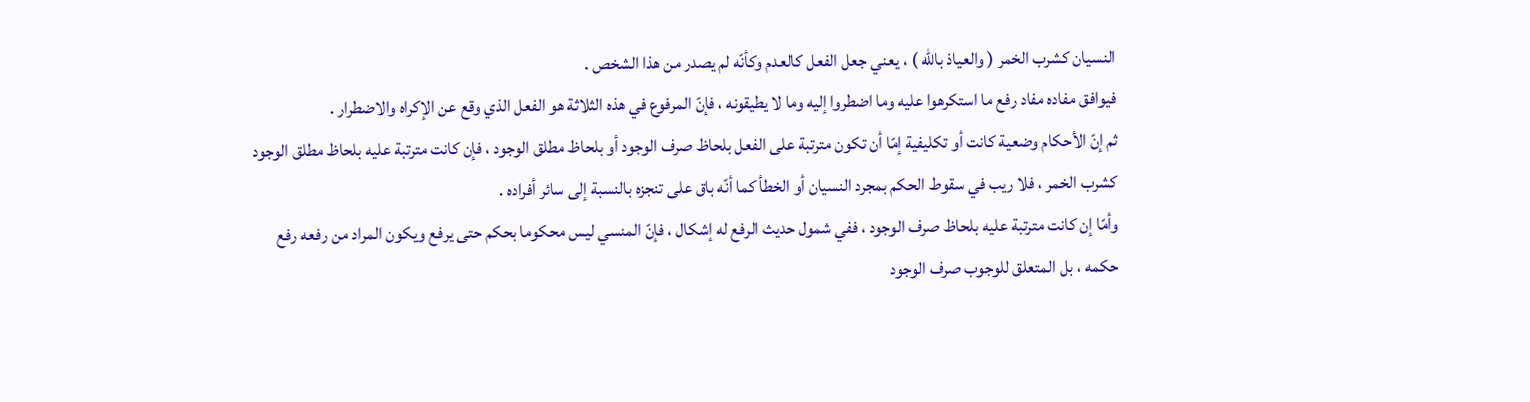النسيان كشرب الخمر ( والعياذ باللّه ) ، يعني جعل الفعل كالعدم وكأنّه لم يصدر من هذا الشخص .
فيوافق مفاده مفاد رفع ما استكرهوا عليه وما اضطروا إليه وما لا يطيقونه ، فإنّ المرفوع في هذه الثلاثة هو الفعل الذي وقع عن الإكراه والاضطرار .
ثم إنّ الأحكام وضعية كانت أو تكليفية إمّا أن تكون مترتبة على الفعل بلحاظ صرف الوجود أو بلحاظ مطلق الوجود ، فإن كانت مترتبة عليه بلحاظ مطلق الوجود كشرب الخمر ، فلا ريب في سقوط الحكم بمجرد النسيان أو الخطأ كما أنّه باق على تنجزه بالنسبة إلى سائر أفراده .
وأمّا إن كانت مترتبة عليه بلحاظ صرف الوجود ، ففي شمول حديث الرفع له إشكال ، فإنّ المنسي ليس محكوما بحكم حتى يرفع ويكون المراد من رفعه رفع حكمه ، بل المتعلق للوجوب صرف الوجود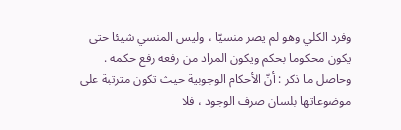وفرد الكلي وهو لم يصر منسيّا ، وليس المنسي شيئا حتى يكون محكوما بحكم ويكون المراد من رفعه رفع حكمه .
وحاصل ما ذكر : أنّ الأحكام الوجوبية حيث تكون مترتبة على موضوعاتها بلسان صرف الوجود ، فلا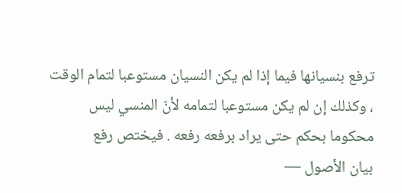ترفع بنسيانها فيما إذا لم يكن النسيان مستوعبا لتمام الوقت ، وكذلك إن لم يكن مستوعبا لتمامه لأنّ المنسي ليس محكوما بحكم حتى يراد برفعه رفعه . فيختص رفع
بيان الأصول —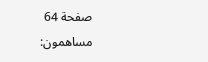صفحة 64
مساهمون: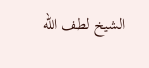الشيخ لطف الله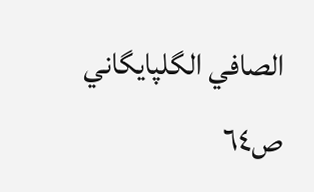الصافي الگلپايگاني
ص٦٤